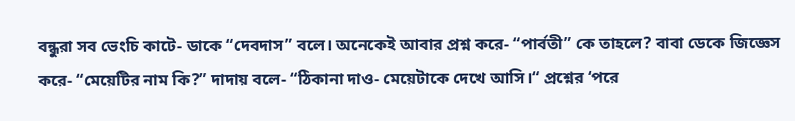বন্ধুরা সব ভেংচি কাটে- ডাকে “দেবদাস” বলে। অনেকেই আবার প্রশ্ন করে- “পার্বতী” কে তাহলে? বাবা ডেকে জিজ্ঞেস করে- “মেয়েটির নাম কি?” দাদায় বলে- “ঠিকানা দাও- মেয়েটাকে দেখে আসি।“ প্রশ্নের ‘পরে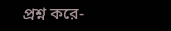প্রশ্ন করে-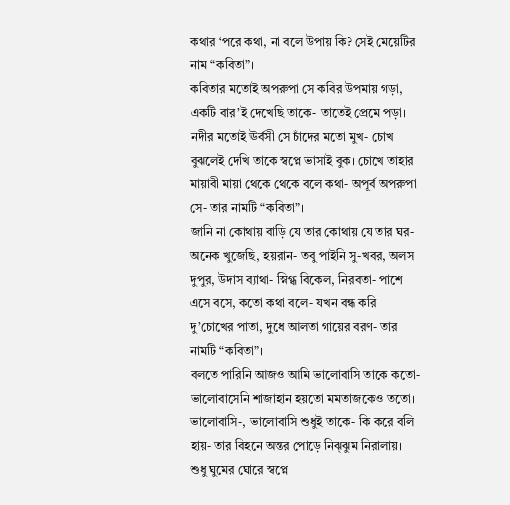কথার ‘পরে কথা, না বলে উপায় কি? সেই মেয়েটির নাম “কবিতা”।
কবিতার মতোই অপরুপা সে কবির উপমায় গড়া, একটি বার’ই দেখেছি তাকে- তাতেই প্রেমে পড়া। নদীর মতোই ঊর্বসী সে চাঁদের মতো মুখ- চোখ বুঝলেই দেখি তাকে স্বপ্নে ভাসাই বুক। চোখে তাহার মায়াবী মায়া থেকে থেকে বলে কথা- অপূর্ব অপরুপা সে- তার নামটি “কবিতা”।
জানি না কোথায় বাড়ি যে তার কোথায় যে তার ঘর- অনেক খুজেছি, হয়রান- তবু পাইনি সু-খবর, অলস দুপুর, উদাস ব্যাথা- স্নিগ্ধ বিকেল, নিরবতা- পাশে এসে বসে, কতো কথা বলে- যখন বন্ধ করি দু’চোখের পাতা, দুধে আলতা গায়ের বরণ- তার নামটি “কবিতা”।
বলতে পারিনি আজও আমি ভালোবাসি তাকে কতো- ভালোবাসেনি শাজাহান হয়তো মমতাজকেও ততো। ভালোবাসি-, ভালোবাসি শুধুই তাকে- কি করে বলি হায়- তার বিহনে অন্তর পোড়ে নিঝ্ঝুম নিরালায়। শুধু ঘুমের ঘোরে স্বপ্নে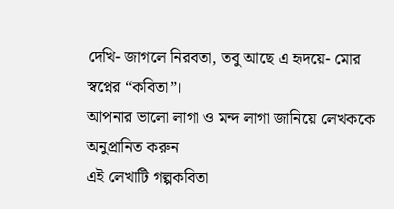দেখি- জাগলে নিরবতা, তবু আছে এ হৃদয়ে- মোর স্বপ্নের “কবিতা”।
আপনার ভালো লাগা ও মন্দ লাগা জানিয়ে লেখককে অনুপ্রানিত করুন
এই লেখাটি গল্পকবিতা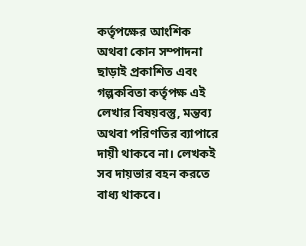কর্তৃপক্ষের আংশিক অথবা কোন সম্পাদনা ছাড়াই প্রকাশিত এবং গল্পকবিতা কর্তৃপক্ষ এই লেখার বিষয়বস্তু, মন্তব্য অথবা পরিণতির ব্যাপারে দায়ী থাকবে না। লেখকই সব দায়ভার বহন করতে বাধ্য থাকবে।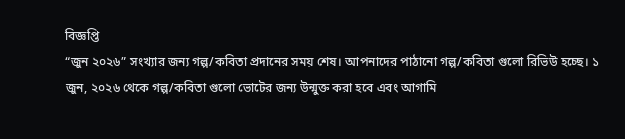বিজ্ঞপ্তি
“জুন ২০২৬” সংখ্যার জন্য গল্প/কবিতা প্রদানের সময় শেষ। আপনাদের পাঠানো গল্প/কবিতা গুলো রিভিউ হচ্ছে। ১ জুন, ২০২৬ থেকে গল্প/কবিতা গুলো ভোটের জন্য উন্মুক্ত করা হবে এবং আগামি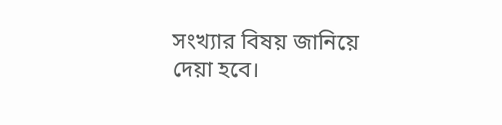সংখ্যার বিষয় জানিয়ে দেয়া হবে।